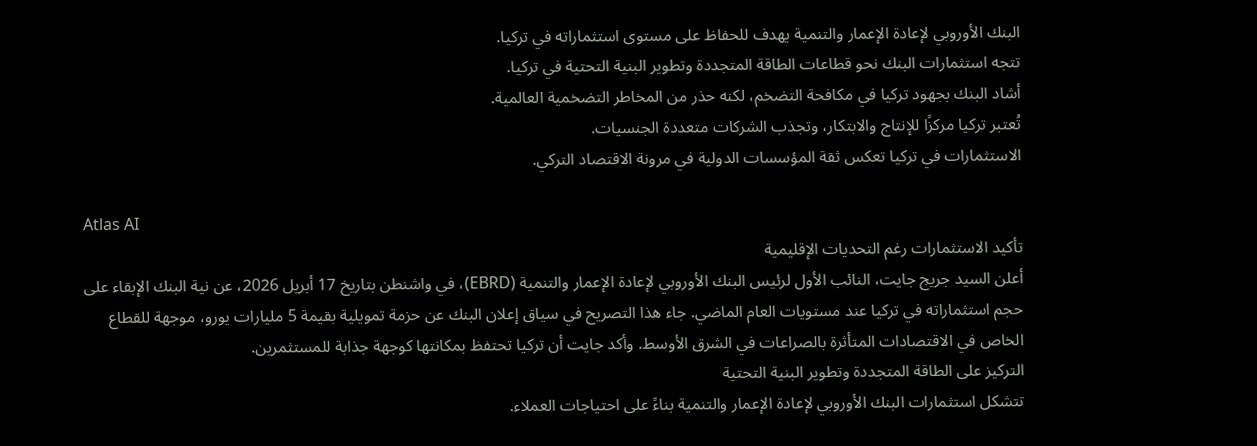البنك الأوروبي لإعادة الإعمار والتنمية يهدف للحفاظ على مستوى استثماراته في تركيا.
تتجه استثمارات البنك نحو قطاعات الطاقة المتجددة وتطوير البنية التحتية في تركيا.
أشاد البنك بجهود تركيا في مكافحة التضخم، لكنه حذر من المخاطر التضخمية العالمية.
تُعتبر تركيا مركزًا للإنتاج والابتكار، وتجذب الشركات متعددة الجنسيات.
الاستثمارات في تركيا تعكس ثقة المؤسسات الدولية في مرونة الاقتصاد التركي.

Atlas AI
تأكيد الاستثمارات رغم التحديات الإقليمية
أعلن السيد جريج جايت، النائب الأول لرئيس البنك الأوروبي لإعادة الإعمار والتنمية (EBRD)، في واشنطن بتاريخ 17 أبريل 2026، عن نية البنك الإبقاء على حجم استثماراته في تركيا عند مستويات العام الماضي. جاء هذا التصريح في سياق إعلان البنك عن حزمة تمويلية بقيمة 5 مليارات يورو، موجهة للقطاع الخاص في الاقتصادات المتأثرة بالصراعات في الشرق الأوسط. وأكد جايت أن تركيا تحتفظ بمكانتها كوجهة جذابة للمستثمرين.
التركيز على الطاقة المتجددة وتطوير البنية التحتية
تتشكل استثمارات البنك الأوروبي لإعادة الإعمار والتنمية بناءً على احتياجات العملاء.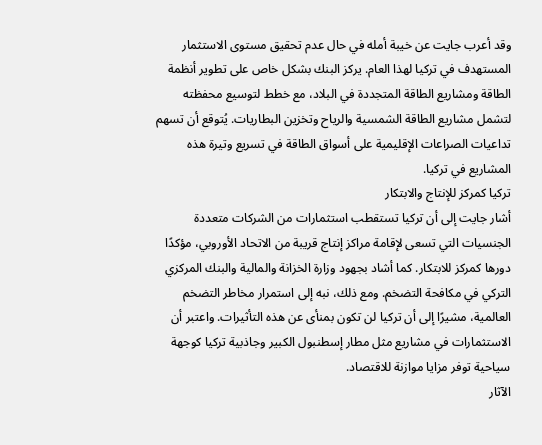وقد أعرب جايت عن خيبة أمله في حال عدم تحقيق مستوى الاستثمار المستهدف في تركيا لهذا العام. يركز البنك بشكل خاص على تطوير أنظمة الطاقة ومشاريع الطاقة المتجددة في البلاد، مع خطط لتوسيع محفظته لتشمل مشاريع الطاقة الشمسية والرياح وتخزين البطاريات. يُتوقع أن تسهم تداعيات الصراعات الإقليمية على أسواق الطاقة في تسريع وتيرة هذه المشاريع في تركيا.
تركيا كمركز للإنتاج والابتكار
أشار جايت إلى أن تركيا تستقطب استثمارات من الشركات متعددة الجنسيات التي تسعى لإقامة مراكز إنتاج قريبة من الاتحاد الأوروبي، مؤكدًا دورها كمركز للابتكار. كما أشاد بجهود وزارة الخزانة والمالية والبنك المركزي التركي في مكافحة التضخم. ومع ذلك، نبه إلى استمرار مخاطر التضخم العالمية، مشيرًا إلى أن تركيا لن تكون بمنأى عن هذه التأثيرات. واعتبر أن الاستثمارات في مشاريع مثل مطار إسطنبول الكبير وجاذبية تركيا كوجهة سياحية توفر مزايا موازنة للاقتصاد.
الآثار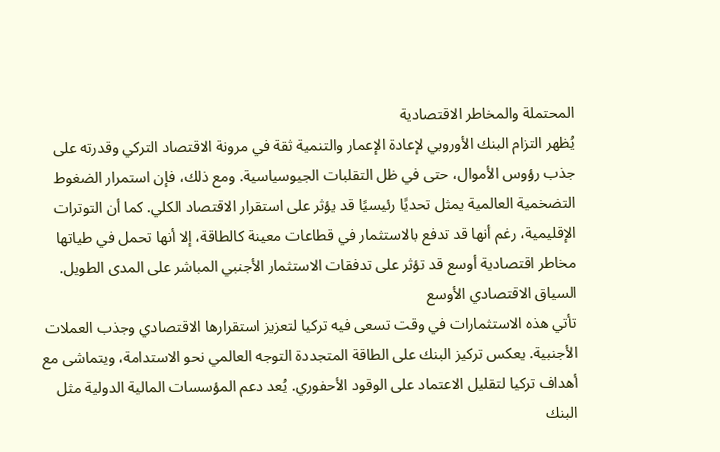المحتملة والمخاطر الاقتصادية
يُظهر التزام البنك الأوروبي لإعادة الإعمار والتنمية ثقة في مرونة الاقتصاد التركي وقدرته على جذب رؤوس الأموال، حتى في ظل التقلبات الجيوسياسية. ومع ذلك، فإن استمرار الضغوط التضخمية العالمية يمثل تحديًا رئيسيًا قد يؤثر على استقرار الاقتصاد الكلي. كما أن التوترات الإقليمية، رغم أنها قد تدفع بالاستثمار في قطاعات معينة كالطاقة، إلا أنها تحمل في طياتها مخاطر اقتصادية أوسع قد تؤثر على تدفقات الاستثمار الأجنبي المباشر على المدى الطويل.
السياق الاقتصادي الأوسع
تأتي هذه الاستثمارات في وقت تسعى فيه تركيا لتعزيز استقرارها الاقتصادي وجذب العملات الأجنبية. يعكس تركيز البنك على الطاقة المتجددة التوجه العالمي نحو الاستدامة، ويتماشى مع أهداف تركيا لتقليل الاعتماد على الوقود الأحفوري. يُعد دعم المؤسسات المالية الدولية مثل البنك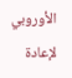الأوروبي لإعادة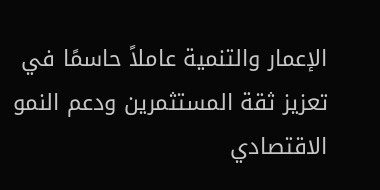الإعمار والتنمية عاملاً حاسمًا في تعزيز ثقة المستثمرين ودعم النمو الاقتصادي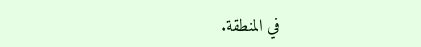في المنطقة.